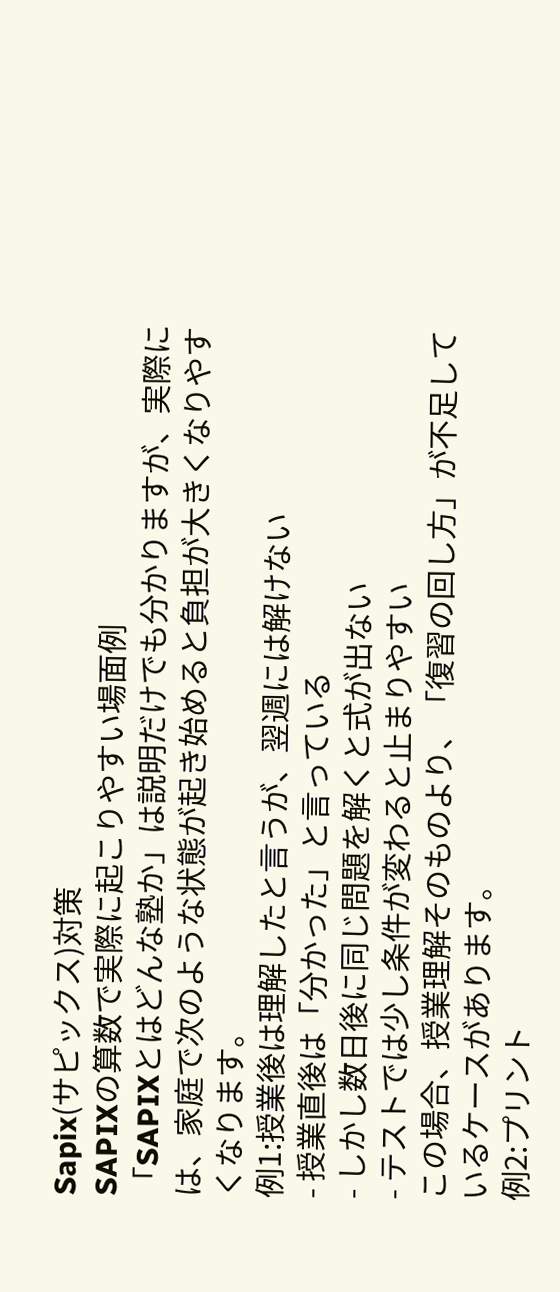Sapix(サピックス)対策
SAPIXの算数で実際に起こりやすい場面例
「SAPIXとはどんな塾か」は説明だけでも分かりますが、実際には、家庭で次のような状態が起き始めると負担が大きくなりやすくなります。
例1:授業後は理解したと言うが、翌週には解けない
- 授業直後は「分かった」と言っている
- しかし数日後に同じ問題を解くと式が出ない
- テストでは少し条件が変わると止まりやすい
この場合、授業理解そのものより、「復習の回し方」が不足しているケースがあります。
例2:プリント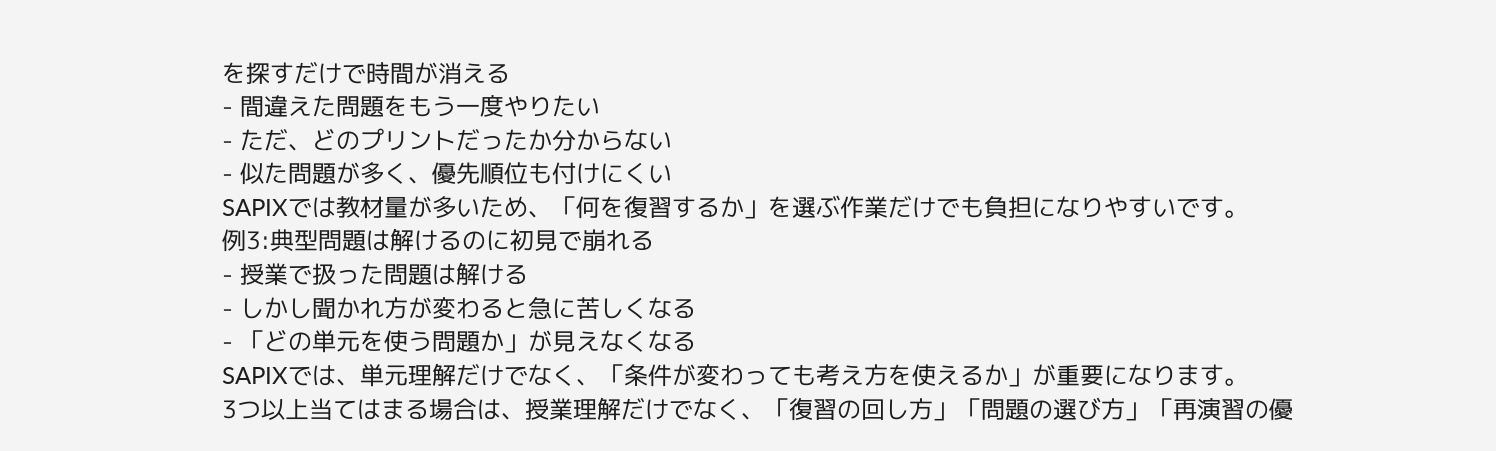を探すだけで時間が消える
- 間違えた問題をもう一度やりたい
- ただ、どのプリントだったか分からない
- 似た問題が多く、優先順位も付けにくい
SAPIXでは教材量が多いため、「何を復習するか」を選ぶ作業だけでも負担になりやすいです。
例3:典型問題は解けるのに初見で崩れる
- 授業で扱った問題は解ける
- しかし聞かれ方が変わると急に苦しくなる
- 「どの単元を使う問題か」が見えなくなる
SAPIXでは、単元理解だけでなく、「条件が変わっても考え方を使えるか」が重要になります。
3つ以上当てはまる場合は、授業理解だけでなく、「復習の回し方」「問題の選び方」「再演習の優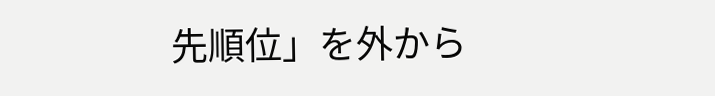先順位」を外から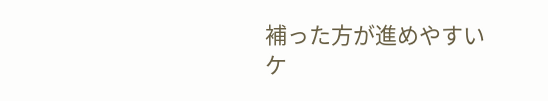補った方が進めやすいケ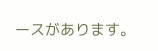ースがあります。